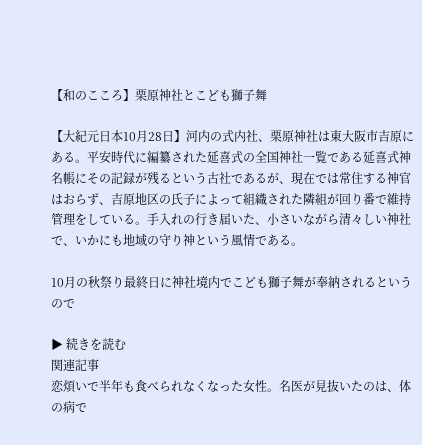【和のこころ】栗原神社とこども獅子舞

【大紀元日本10月28日】河内の式内社、栗原神社は東大阪市吉原にある。平安時代に編纂された延喜式の全国神社一覧である延喜式神名帳にその記録が残るという古社であるが、現在では常住する神官はおらず、吉原地区の氏子によって組織された隣組が回り番で維持管理をしている。手入れの行き届いた、小さいながら清々しい神社で、いかにも地域の守り神という風情である。

10月の秋祭り最終日に神社境内でこども獅子舞が奉納されるというので

▶ 続きを読む
関連記事
恋煩いで半年も食べられなくなった女性。名医が見抜いたのは、体の病で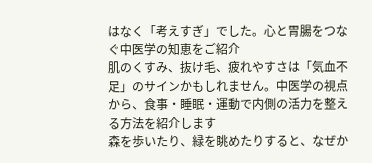はなく「考えすぎ」でした。心と胃腸をつなぐ中医学の知恵をご紹介
肌のくすみ、抜け毛、疲れやすさは「気血不足」のサインかもしれません。中医学の視点から、食事・睡眠・運動で内側の活力を整える方法を紹介します
森を歩いたり、緑を眺めたりすると、なぜか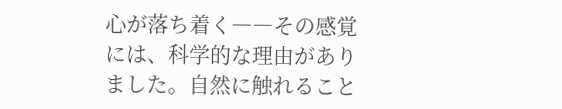心が落ち着く――その感覚には、科学的な理由がありました。自然に触れること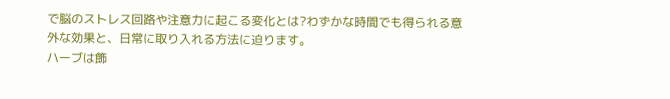で脳のストレス回路や注意力に起こる変化とは?わずかな時間でも得られる意外な効果と、日常に取り入れる方法に迫ります。
ハーブは飾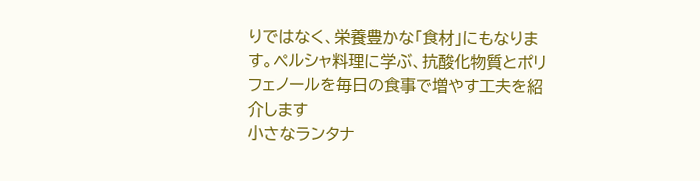りではなく、栄養豊かな「食材」にもなります。ペルシャ料理に学ぶ、抗酸化物質とポリフェノールを毎日の食事で増やす工夫を紹介します
小さなランタナ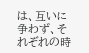は、互いに争わず、それぞれの時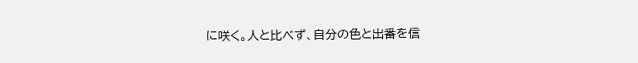に咲く。人と比べず、自分の色と出番を信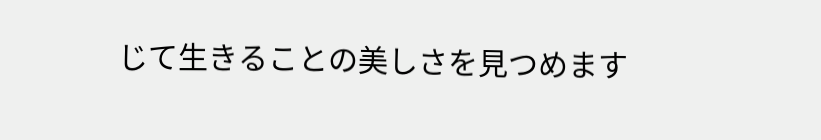じて生きることの美しさを見つめます